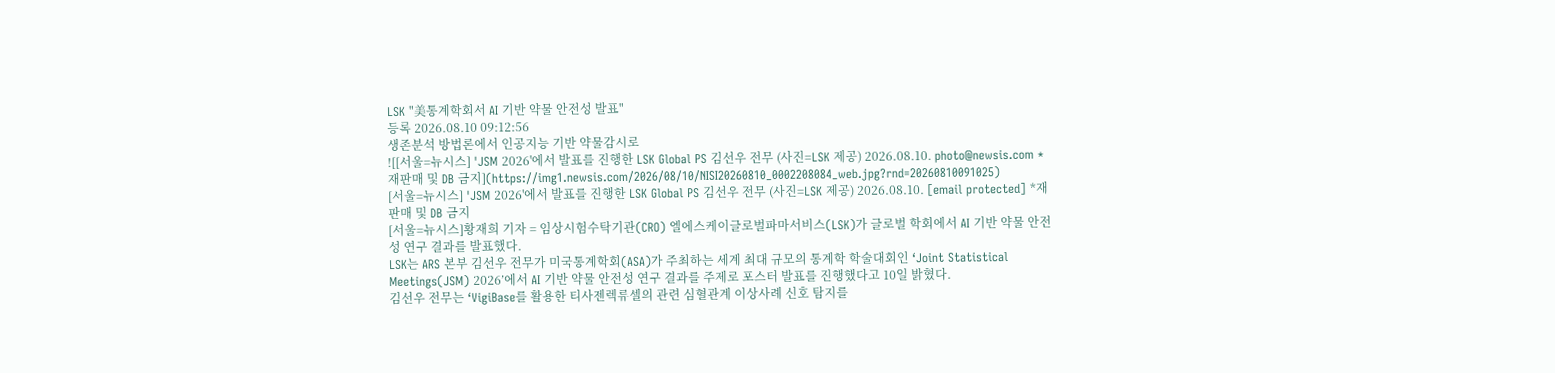LSK "美통계학회서 AI 기반 약물 안전성 발표"
등록 2026.08.10 09:12:56
생존분석 방법론에서 인공지능 기반 약물감시로
![[서울=뉴시스] 'JSM 2026'에서 발표를 진행한 LSK Global PS 김선우 전무 (사진=LSK 제공) 2026.08.10. photo@newsis.com *재판매 및 DB 금지](https://img1.newsis.com/2026/08/10/NISI20260810_0002208084_web.jpg?rnd=20260810091025)
[서울=뉴시스] 'JSM 2026'에서 발표를 진행한 LSK Global PS 김선우 전무 (사진=LSK 제공) 2026.08.10. [email protected] *재판매 및 DB 금지
[서울=뉴시스]황재희 기자 = 임상시험수탁기관(CRO) 엘에스케이글로벌파마서비스(LSK)가 글로벌 학회에서 AI 기반 약물 안전성 연구 결과를 발표했다.
LSK는 ARS 본부 김선우 전무가 미국통계학회(ASA)가 주최하는 세계 최대 규모의 통계학 학술대회인 ‘Joint Statistical Meetings(JSM) 2026’에서 AI 기반 약물 안전성 연구 결과를 주제로 포스터 발표를 진행했다고 10일 밝혔다.
김선우 전무는 ‘VigiBase를 활용한 티사젠렉류셀의 관련 심혈관계 이상사례 신호 탐지를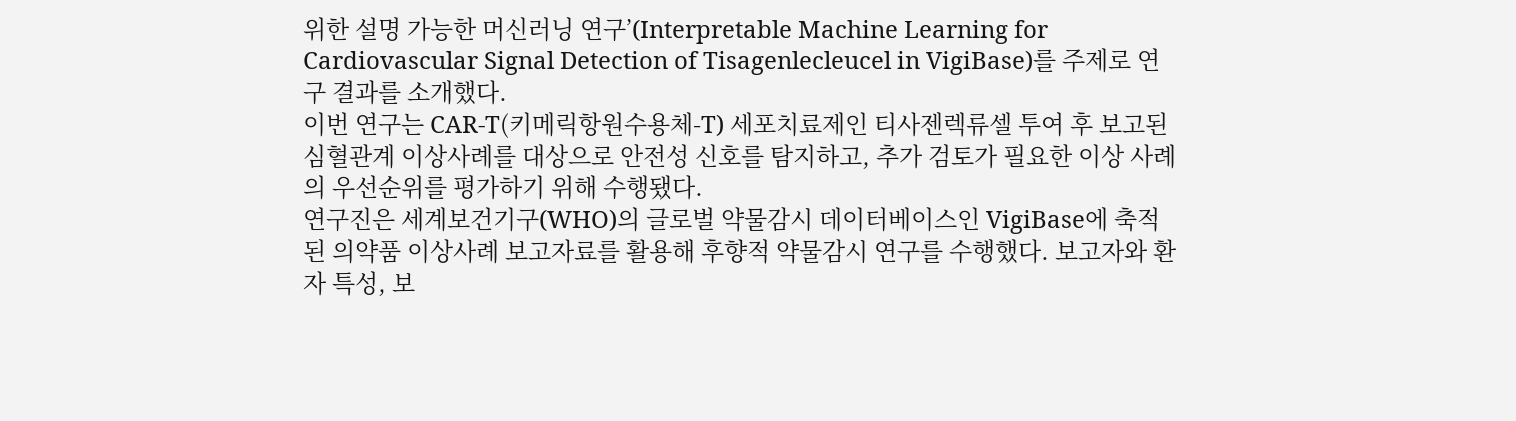위한 설명 가능한 머신러닝 연구’(Interpretable Machine Learning for Cardiovascular Signal Detection of Tisagenlecleucel in VigiBase)를 주제로 연구 결과를 소개했다.
이번 연구는 CAR-T(키메릭항원수용체-T) 세포치료제인 티사젠렉류셀 투여 후 보고된 심혈관계 이상사례를 대상으로 안전성 신호를 탐지하고, 추가 검토가 필요한 이상 사례의 우선순위를 평가하기 위해 수행됐다.
연구진은 세계보건기구(WHO)의 글로벌 약물감시 데이터베이스인 VigiBase에 축적된 의약품 이상사례 보고자료를 활용해 후향적 약물감시 연구를 수행했다. 보고자와 환자 특성, 보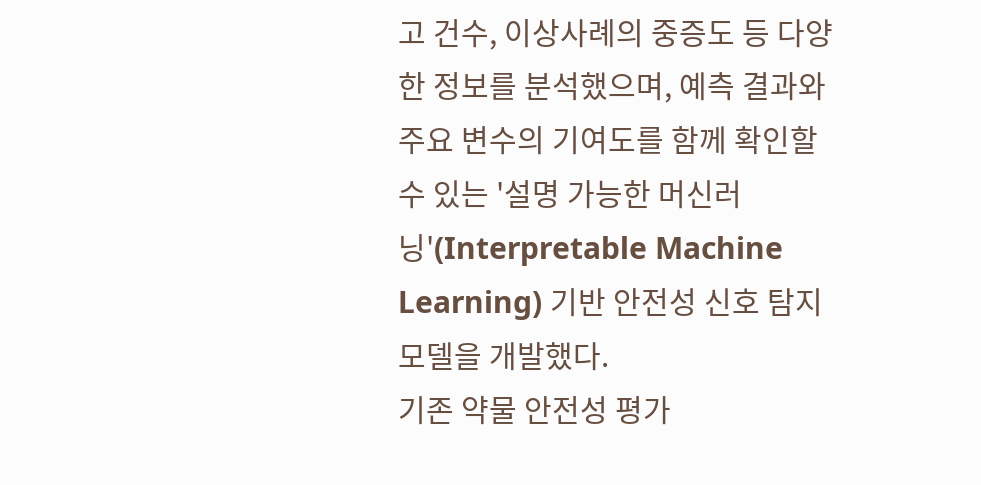고 건수, 이상사례의 중증도 등 다양한 정보를 분석했으며, 예측 결과와 주요 변수의 기여도를 함께 확인할 수 있는 '설명 가능한 머신러닝'(Interpretable Machine Learning) 기반 안전성 신호 탐지 모델을 개발했다.
기존 약물 안전성 평가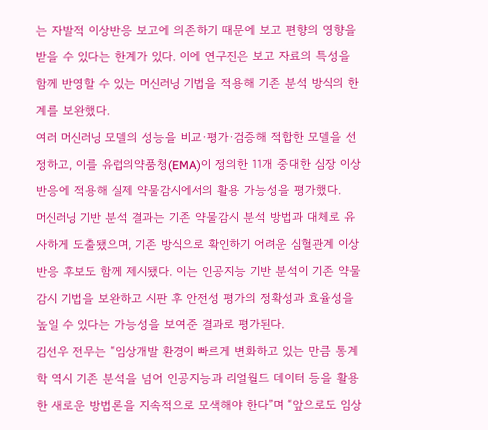는 자발적 이상반응 보고에 의존하기 때문에 보고 편향의 영향을 받을 수 있다는 한계가 있다. 이에 연구진은 보고 자료의 특성을 함께 반영할 수 있는 머신러닝 기법을 적용해 기존 분석 방식의 한계를 보완했다.
여러 머신러닝 모델의 성능을 비교·평가·검증해 적합한 모델을 선정하고, 이를 유럽의약품청(EMA)이 정의한 11개 중대한 심장 이상반응에 적용해 실제 약물감시에서의 활용 가능성을 평가했다.
머신러닝 기반 분석 결과는 기존 약물감시 분석 방법과 대체로 유사하게 도출됐으며, 기존 방식으로 확인하기 어려운 심혈관계 이상반응 후보도 함께 제시됐다. 이는 인공지능 기반 분석이 기존 약물감시 기법을 보완하고 시판 후 안전성 평가의 정확성과 효율성을 높일 수 있다는 가능성을 보여준 결과로 평가된다.
김선우 전무는 “임상개발 환경이 빠르게 변화하고 있는 만큼 통계학 역시 기존 분석을 넘어 인공지능과 리얼월드 데이터 등을 활용한 새로운 방법론을 지속적으로 모색해야 한다”며 “앞으로도 임상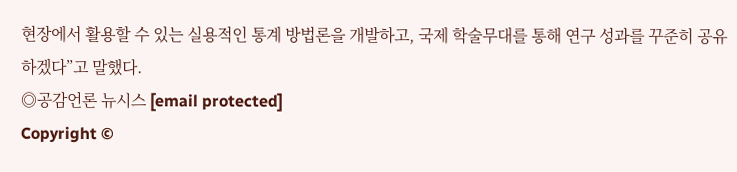현장에서 활용할 수 있는 실용적인 통계 방법론을 개발하고, 국제 학술무대를 통해 연구 성과를 꾸준히 공유하겠다”고 말했다.
◎공감언론 뉴시스 [email protected]
Copyright ©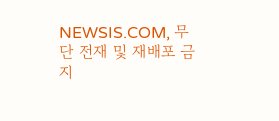NEWSIS.COM, 무단 전재 및 재배포 금지